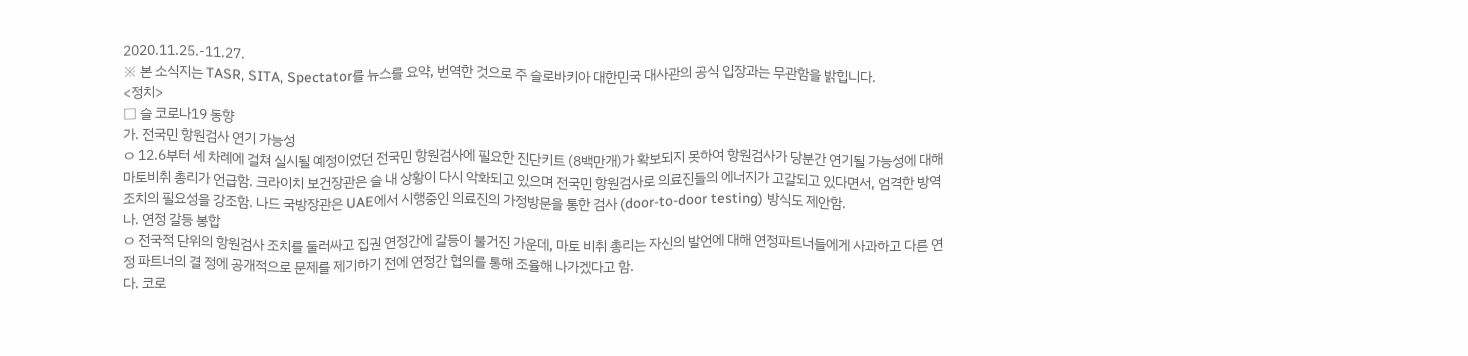2020.11.25.-11.27.
※ 본 소식지는 TASR, SITA, Spectator를 뉴스를 요약, 번역한 것으로 주 슬로바키아 대한민국 대사관의 공식 입장과는 무관함을 밝힙니다.
<정치>
□ 슬 코로나19 동향
가. 전국민 항원검사 연기 가능성
ㅇ 12.6부터 세 차례에 걸쳐 실시될 예정이었던 전국민 항원검사에 필요한 진단키트 (8백만개)가 확보되지 못하여 항원검사가 당분간 연기될 가능성에 대해 마토비취 총리가 언급함. 크라이치 보건장관은 슬 내 상황이 다시 악화되고 있으며 전국민 항원검사로 의료진들의 에너지가 고갈되고 있다면서, 엄격한 방역조치의 필요성을 강조함. 나드 국방장관은 UAE에서 시행중인 의료진의 가정방문을 통한 검사 (door-to-door testing) 방식도 제안함.
나. 연정 갈등 봉합
ㅇ 전국적 단위의 항원검사 조치를 둘러싸고 집권 연정간에 갈등이 불거진 가운데, 마토 비취 총리는 자신의 발언에 대해 연정파트너들에게 사과하고 다른 연정 파트너의 결 정에 공개적으로 문제를 제기하기 전에 연정간 협의를 통해 조율해 나가겠다고 함.
다. 코로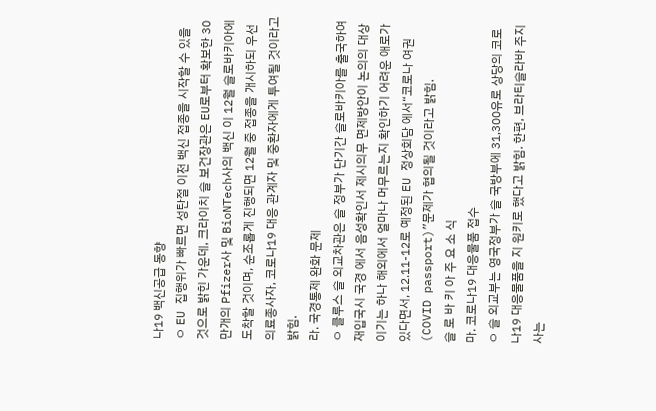나19 백신공급 동향
ㅇ EU 집행위가 빠르면 성탄절 이전 백신 접종을 시작할 수 있을 것으로 밝힌 가운데, 크라이치 슬 보건장관은 EU로부터 확보한 30만개의 Pfizer사 및 BioNTech사의 백신 이 12월 슬로바키아에 도착할 것이며, 순조롭게 진행되면 12월 중 접종을 개시하되 우선 의료종사자, 코로나19 대응 관계자 및 중환자에게 투여될 것이라고 밝힘.
라. 국경통제 완화 문제
ㅇ 클루스 슬 외교차관은 슬 정부가 단기간 슬로바키아를 출국하여 재입국시 국경 에서 음성확인서 제시의무 면제방안이 논의의 대상이기는 하나 해외에서 얼마나 머무르는지 확인하기 어려운 애로가 있다면서, 12.11-12로 예정된 EU 정상회담 에서“코로나 여권(COVID passport)”문제가 협의될 것이라고 밝힘.
슬 로 바 키 아 주 요 소 식
마. 코로나19 대응물품 접수
ㅇ 슬 외교부는 영국정부가 슬 국방부에 31,300유로 상당의 코로나19 대응물품을 지 원키로 했다고 밝힘. 한편, 브라티슬라바 주지사는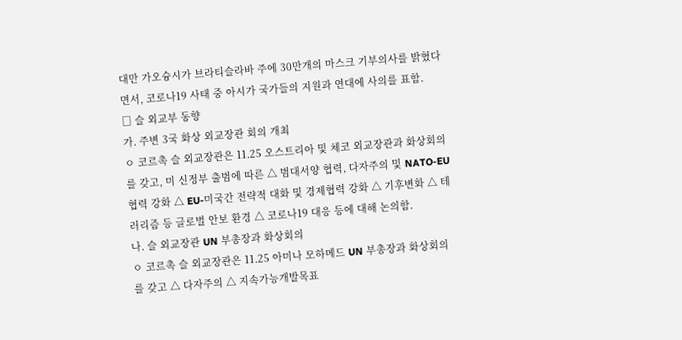대만 가오슝시가 브라티슬라바 주에 30만개의 마스크 기부의사를 밝혔다면서, 코로나19 사태 중 아시가 국가들의 지원과 연대에 사의를 표함.
□ 슬 외교부 동향
가. 주변 3국 화상 외교장관 회의 개최
ㅇ 코르촉 슬 외교장관은 11.25 오스트리아 및 체코 외교장관과 화상회의를 갖고, 미 신정부 출범에 따른 △ 범대서양 협력, 다자주의 및 NATO-EU 협력 강화 △ EU-미국간 전략적 대화 및 경제협력 강화 △ 기후변화 △ 테러리즘 등 글로벌 안보 환경 △ 코로나19 대응 등에 대해 논의함.
나. 슬 외교장관 UN 부총장과 화상회의
ㅇ 코르촉 슬 외교장관은 11.25 아미나 모하메드 UN 부총장과 화상회의를 갖고 △ 다자주의 △ 지속가능개발목표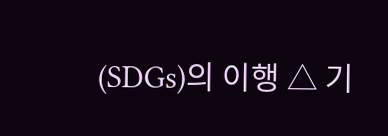(SDGs)의 이행 △ 기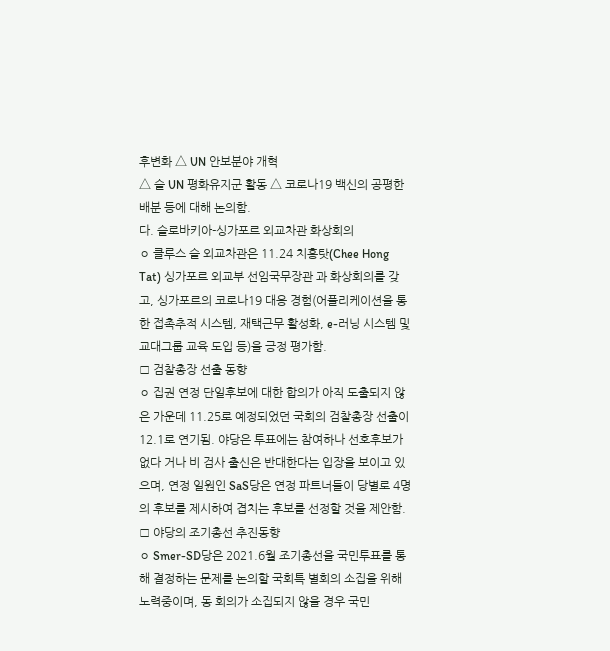후변화 △ UN 안보분야 개혁
△ 슬 UN 평화유지군 활동 △ 코로나19 백신의 공평한 배분 등에 대해 논의함.
다. 슬로바키아-싱가포르 외교차관 화상회의
ㅇ 클루스 슬 외교차관은 11.24 치홍탓(Chee Hong Tat) 싱가포르 외교부 선임국무장관 과 화상회의를 갖고, 싱가포르의 코로나19 대응 경험(어플리케이션을 통한 접촉추적 시스템, 재택근무 활성화, e-러닝 시스템 및 교대그룹 교육 도입 등)을 긍정 평가함.
□ 검찰총장 선출 동향
ㅇ 집권 연정 단일후보에 대한 합의가 아직 도출되지 않은 가운데 11.25로 예정되었던 국회의 검찰총장 선출이 12.1로 연기됨. 야당은 투표에는 참여하나 선호후보가 없다 거나 비 검사 출신은 반대한다는 입장을 보이고 있으며, 연정 일원인 SaS당은 연정 파트너들이 당별로 4명의 후보를 제시하여 겹치는 후보를 선정할 것을 제안함.
□ 야당의 조기총선 추진동향
ㅇ Smer-SD당은 2021.6월 조기총선을 국민투표를 통해 결정하는 문제를 논의할 국회특 별회의 소집을 위해 노력중이며, 동 회의가 소집되지 않을 경우 국민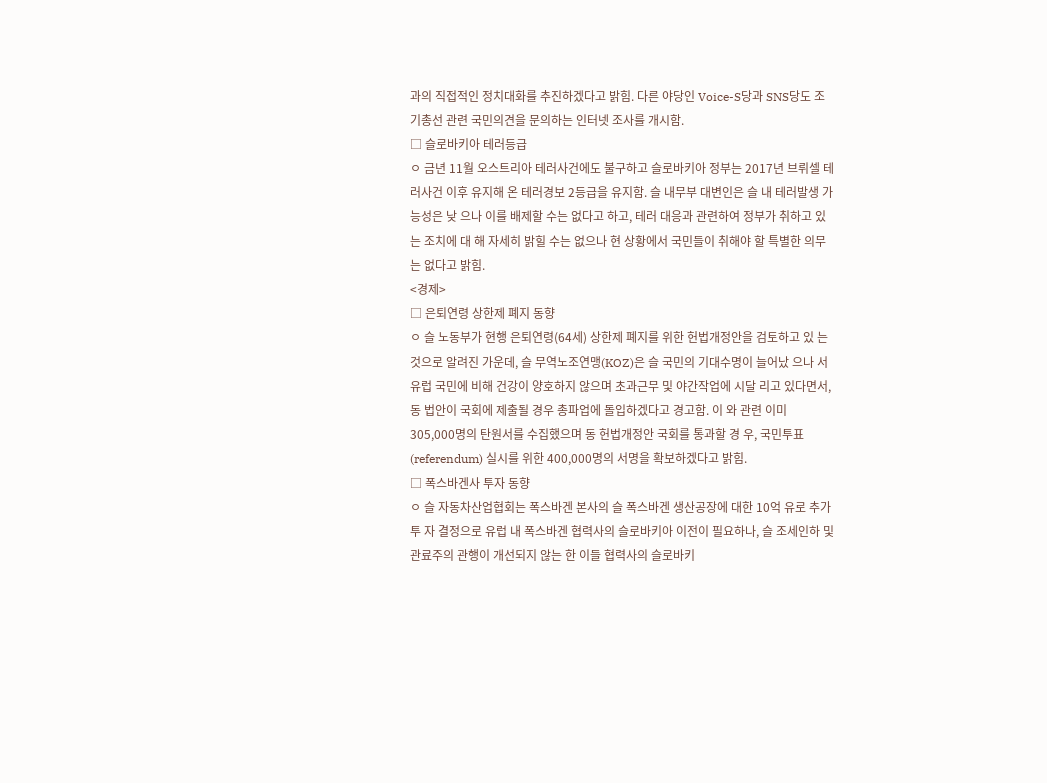과의 직접적인 정치대화를 추진하겠다고 밝힘. 다른 야당인 Voice-S당과 SNS당도 조기총선 관련 국민의견을 문의하는 인터넷 조사를 개시함.
□ 슬로바키아 테러등급
ㅇ 금년 11월 오스트리아 테러사건에도 불구하고 슬로바키아 정부는 2017년 브뤼셀 테러사건 이후 유지해 온 테러경보 2등급을 유지함. 슬 내무부 대변인은 슬 내 테러발생 가능성은 낮 으나 이를 배제할 수는 없다고 하고, 테러 대응과 관련하여 정부가 취하고 있는 조치에 대 해 자세히 밝힐 수는 없으나 현 상황에서 국민들이 취해야 할 특별한 의무는 없다고 밝힘.
<경제>
□ 은퇴연령 상한제 폐지 동향
ㅇ 슬 노동부가 현행 은퇴연령(64세) 상한제 폐지를 위한 헌법개정안을 검토하고 있 는 것으로 알려진 가운데, 슬 무역노조연맹(KOZ)은 슬 국민의 기대수명이 늘어났 으나 서유럽 국민에 비해 건강이 양호하지 않으며 초과근무 및 야간작업에 시달 리고 있다면서, 동 법안이 국회에 제출될 경우 총파업에 돌입하겠다고 경고함. 이 와 관련 이미 305,000명의 탄원서를 수집했으며 동 헌법개정안 국회를 통과할 경 우, 국민투표(referendum) 실시를 위한 400,000명의 서명을 확보하겠다고 밝힘.
□ 폭스바겐사 투자 동향
ㅇ 슬 자동차산업협회는 폭스바겐 본사의 슬 폭스바겐 생산공장에 대한 10억 유로 추가투 자 결정으로 유럽 내 폭스바겐 협력사의 슬로바키아 이전이 필요하나, 슬 조세인하 및 관료주의 관행이 개선되지 않는 한 이들 협력사의 슬로바키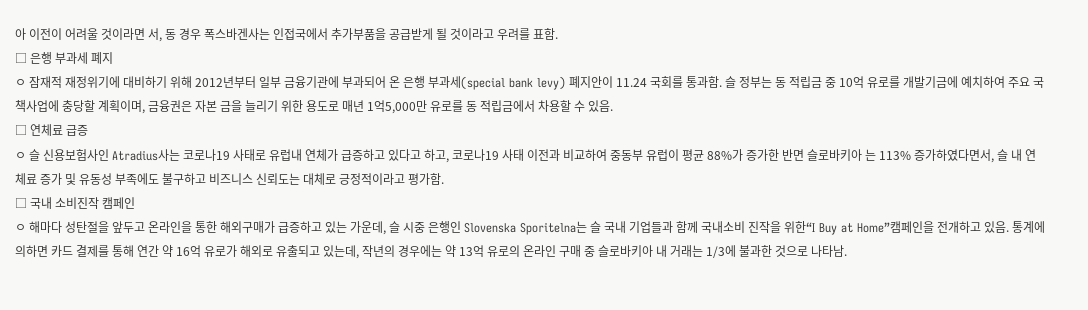아 이전이 어려울 것이라면 서, 동 경우 폭스바겐사는 인접국에서 추가부품을 공급받게 될 것이라고 우려를 표함.
□ 은행 부과세 폐지
ㅇ 잠재적 재정위기에 대비하기 위해 2012년부터 일부 금융기관에 부과되어 온 은행 부과세(special bank levy) 폐지안이 11.24 국회를 통과함. 슬 정부는 동 적립금 중 10억 유로를 개발기금에 예치하여 주요 국책사업에 충당할 계획이며, 금융권은 자본 금을 늘리기 위한 용도로 매년 1억5,000만 유로를 동 적립금에서 차용할 수 있음.
□ 연체료 급증
ㅇ 슬 신용보험사인 Atradius사는 코로나19 사태로 유럽내 연체가 급증하고 있다고 하고, 코로나19 사태 이전과 비교하여 중동부 유럽이 평균 88%가 증가한 반면 슬로바키아 는 113% 증가하였다면서, 슬 내 연체료 증가 및 유동성 부족에도 불구하고 비즈니스 신뢰도는 대체로 긍정적이라고 평가함.
□ 국내 소비진작 캠페인
ㅇ 해마다 성탄절을 앞두고 온라인을 통한 해외구매가 급증하고 있는 가운데, 슬 시중 은행인 Slovenska Sporitelna는 슬 국내 기업들과 함께 국내소비 진작을 위한“I Buy at Home”캠페인을 전개하고 있음. 통계에 의하면 카드 결제를 통해 연간 약 16억 유로가 해외로 유출되고 있는데, 작년의 경우에는 약 13억 유로의 온라인 구매 중 슬로바키아 내 거래는 1/3에 불과한 것으로 나타남.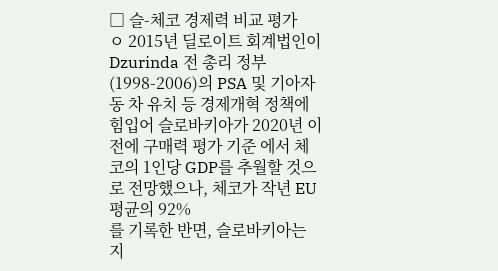□ 슬-체코 경제력 비교 평가
ㅇ 2015년 딜로이트 회계법인이 Dzurinda 전 총리 정부(1998-2006)의 PSA 및 기아자동 차 유치 등 경제개혁 정책에 힘입어 슬로바키아가 2020년 이전에 구매력 평가 기준 에서 체코의 1인당 GDP를 추월할 것으로 전망했으나, 체코가 작년 EU 평균의 92%
를 기록한 반면, 슬로바키아는 지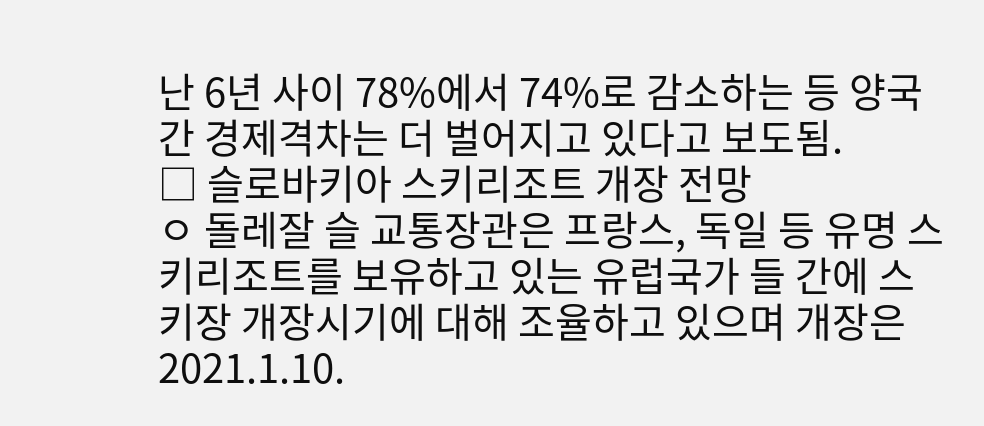난 6년 사이 78%에서 74%로 감소하는 등 양국간 경제격차는 더 벌어지고 있다고 보도됨.
□ 슬로바키아 스키리조트 개장 전망
ㅇ 돌레잘 슬 교통장관은 프랑스, 독일 등 유명 스키리조트를 보유하고 있는 유럽국가 들 간에 스키장 개장시기에 대해 조율하고 있으며 개장은 2021.1.10.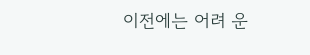이전에는 어려 운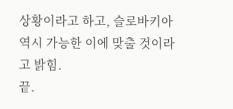상황이라고 하고, 슬로바키아 역시 가능한 이에 맞출 것이라고 밝힘.
끝.